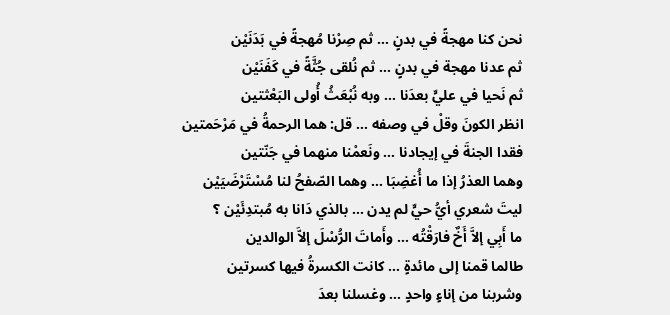نحن كنا مهجةً في بدنٍ … ثم صِرْنا مُهجةً في بَدَنَيْن
ثم عدنا مهجة في بدنٍ … ثم نُلقى جُثَّةً في كَفَنَيْن
ثم نَحيا في عليٍّ بعدَنا … وبه نُبْعَثُ أُولى البَعْثتين
انظر الكونَ وقلْ في وصفه … قل: هما الرحمةُ في مَرْحَمتين
فقدا الجنةَ في إيجادنا … ونَعمْنا منهما في جَنّتين
وهما العذرُ إذا ما أُغضِبَا … وهما الصّفحُ لنا مُسْتَرْضَيَيْن
ليتَ شعري أيُّ حيٍّ لم يدن … بالذي دَانا به مُبتدِئَيْن ؟
ما أَبِي إلاَّ أَخٌ فارَقْتُه … وأَماتَ الرُّسْلَ إلاَّ الوالدين
طالما قمنا إلى مائدةٍ … كانت الكسرةُ فيها كسرتين
وشربنا من إناءٍ واحدٍ … وغسلنا بعدَ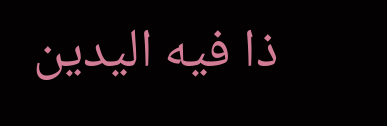ذا فيه اليدين